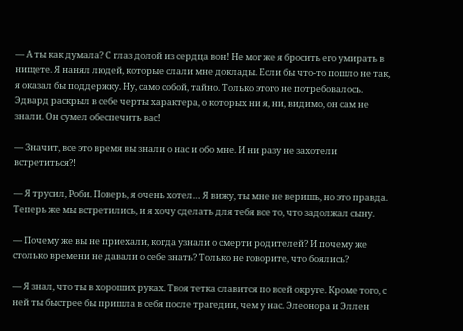— А ты как думала? С глаз долой из сердца вон! Не мог же я бросить его умирать в нищете. Я нанял людей, которые слали мне доклады. Если бы что-то пошло не так, я оказал бы поддержку. Ну, само собой, тайно. Только этого не потребовалось. Эдвард раскрыл в себе черты характера, о которых ни я, ни, видимо, он сам не знали. Он сумел обеспечить вас!

— Значит, все это время вы знали о нас и обо мне. И ни разу не захотели встретиться?!

— Я трусил, Роби. Поверь, я очень хотел… Я вижу, ты мне не веришь, но это правда. Теперь же мы встретились, и я хочу сделать для тебя все то, что задолжал сыну.

— Почему же вы не приехали, когда узнали о смерти родителей? И почему же столько времени не давали о себе знать? Только не говорите, что боялись?

— Я знал, что ты в хороших руках. Твоя тетка славится по всей округе. Кроме того, с ней ты быстрее бы пришла в себя после трагедии, чем у нас. Элеонора и Эллен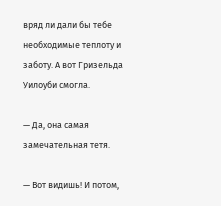вряд ли дали бы тебе необходимые теплоту и заботу. А вот Гризельда Уилоуби смогла.

— Да, она самая замечательная тетя.

— Вот видишь! И потом,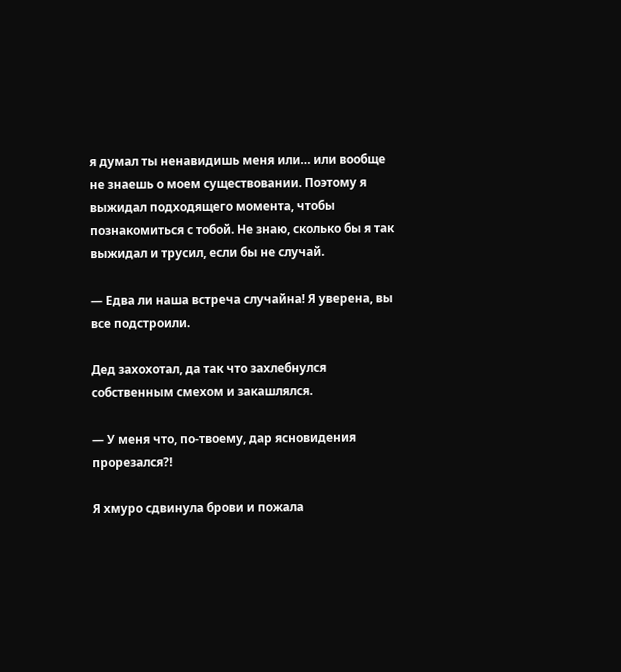я думал ты ненавидишь меня или… или вообще не знаешь о моем существовании. Поэтому я выжидал подходящего момента, чтобы познакомиться с тобой. Не знаю, сколько бы я так выжидал и трусил, если бы не случай.

— Едва ли наша встреча случайна! Я уверена, вы все подстроили.

Дед захохотал, да так что захлебнулся собственным смехом и закашлялся.

— У меня что, по-твоему, дар ясновидения прорезался?!

Я хмуро сдвинула брови и пожала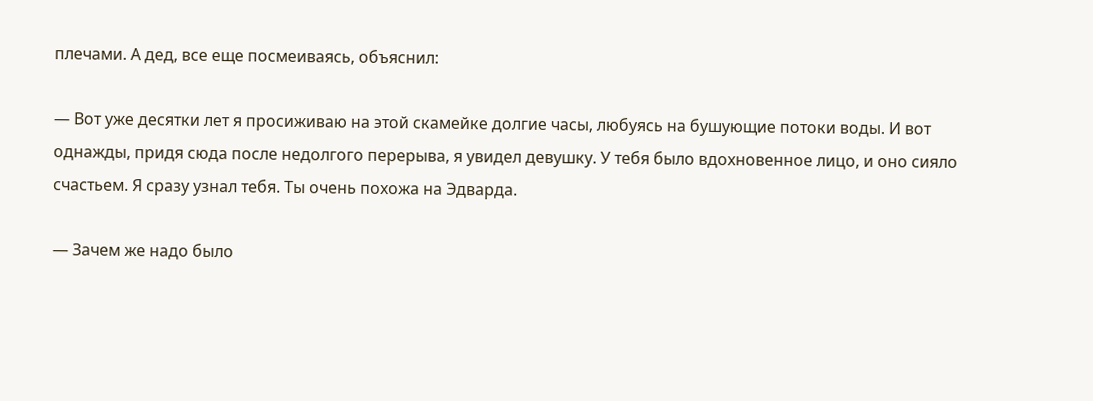плечами. А дед, все еще посмеиваясь, объяснил:

— Вот уже десятки лет я просиживаю на этой скамейке долгие часы, любуясь на бушующие потоки воды. И вот однажды, придя сюда после недолгого перерыва, я увидел девушку. У тебя было вдохновенное лицо, и оно сияло счастьем. Я сразу узнал тебя. Ты очень похожа на Эдварда.

— Зачем же надо было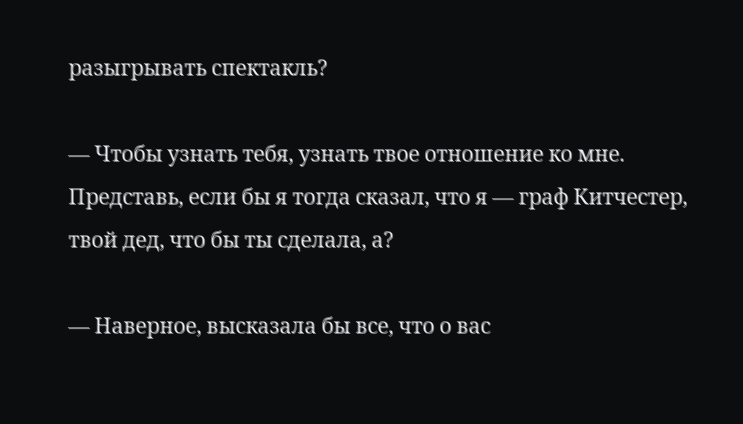разыгрывать спектакль?

— Чтобы узнать тебя, узнать твое отношение ко мне. Представь, если бы я тогда сказал, что я — граф Китчестер, твой дед, что бы ты сделала, а?

— Наверное, высказала бы все, что о вас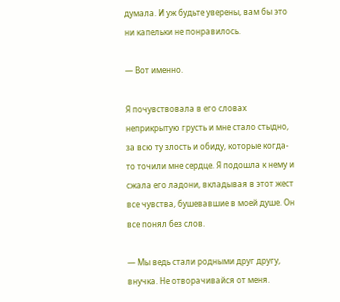думала. И уж будьте уверены, вам бы это ни капельки не понравилось.

— Вот именно.

Я почувствовала в его словах неприкрытую грусть и мне стало стыдно, за всю ту злость и обиду, которые когда-то точили мне сердце. Я подошла к нему и сжала его ладони, вкладывая в этот жест все чувства, бушевавшие в моей душе. Он все понял без слов.

— Мы ведь стали родными друг другу, внучка. Не отворачивайся от меня.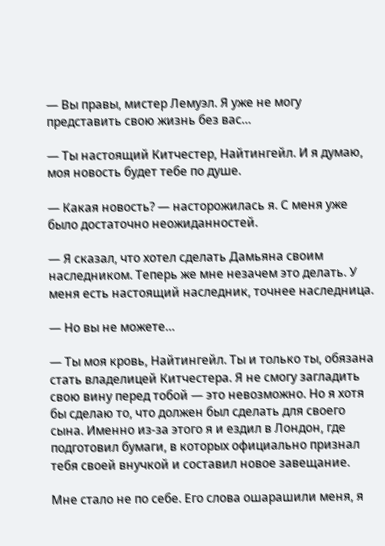— Вы правы, мистер Лемуэл. Я уже не могу представить свою жизнь без вас…

— Ты настоящий Китчестер, Найтингейл. И я думаю, моя новость будет тебе по душе.

— Какая новость? — насторожилась я. С меня уже было достаточно неожиданностей.

— Я сказал, что хотел сделать Дамьяна своим наследником. Теперь же мне незачем это делать. У меня есть настоящий наследник, точнее наследница.

— Но вы не можете…

— Ты моя кровь, Найтингейл. Ты и только ты, обязана стать владелицей Китчестера. Я не смогу загладить свою вину перед тобой — это невозможно. Но я хотя бы сделаю то, что должен был сделать для своего сына. Именно из-за этого я и ездил в Лондон, где подготовил бумаги, в которых официально признал тебя своей внучкой и составил новое завещание.

Мне стало не по себе. Его слова ошарашили меня, я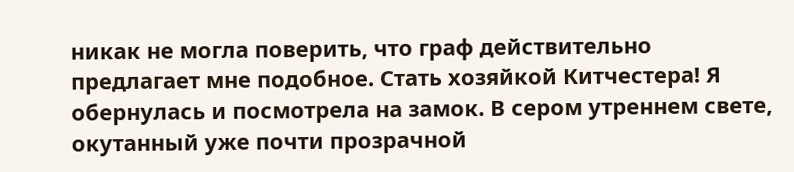никак не могла поверить, что граф действительно предлагает мне подобное. Стать хозяйкой Китчестера! Я обернулась и посмотрела на замок. В сером утреннем свете, окутанный уже почти прозрачной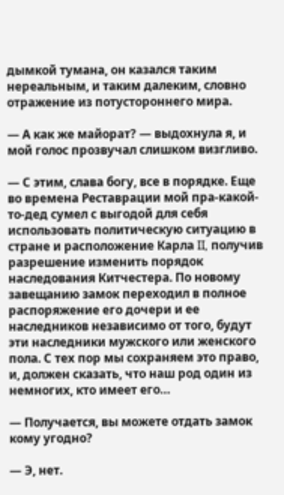дымкой тумана, он казался таким нереальным, и таким далеким, словно отражение из потустороннего мира.

— А как же майорат? — выдохнула я, и мой голос прозвучал слишком визгливо.

— С этим, слава богу, все в порядке. Еще во времена Реставрации мой пра-какой-то-дед сумел с выгодой для себя использовать политическую ситуацию в стране и расположение Карла II, получив разрешение изменить порядок наследования Китчестера. По новому завещанию замок переходил в полное распоряжение его дочери и ее наследников независимо от того, будут эти наследники мужского или женского пола. С тех пор мы сохраняем это право, и, должен сказать, что наш род один из немногих, кто имеет его…

— Получается, вы можете отдать замок кому угодно?

— Э, нет.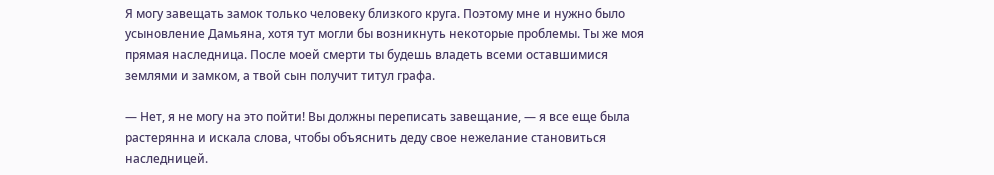Я могу завещать замок только человеку близкого круга. Поэтому мне и нужно было усыновление Дамьяна, хотя тут могли бы возникнуть некоторые проблемы. Ты же моя прямая наследница. После моей смерти ты будешь владеть всеми оставшимися землями и замком, а твой сын получит титул графа.

— Нет, я не могу на это пойти! Вы должны переписать завещание, — я все еще была растерянна и искала слова, чтобы объяснить деду свое нежелание становиться наследницей.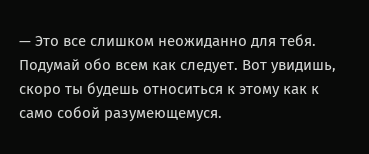— Это все слишком неожиданно для тебя. Подумай обо всем как следует. Вот увидишь, скоро ты будешь относиться к этому как к само собой разумеющемуся.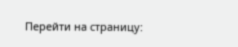Перейти на страницу: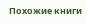Похожие книги